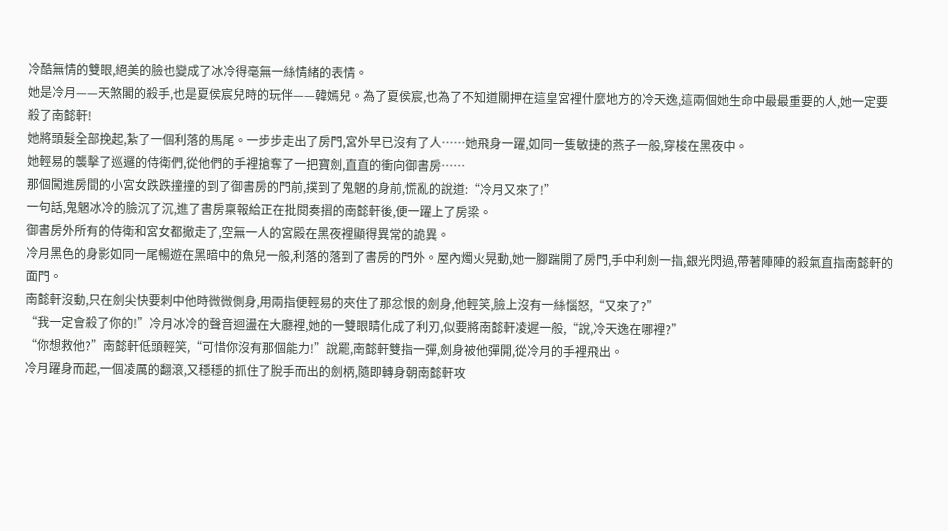冷酷無情的雙眼,絕美的臉也變成了冰冷得毫無一絲情緒的表情。
她是冷月——天煞閣的殺手,也是夏侯宸兒時的玩伴——韓嫣兒。為了夏侯宸,也為了不知道關押在這皇宮裡什麼地方的冷天逸,這兩個她生命中最最重要的人,她一定要殺了南懿軒!
她將頭髮全部挽起,紮了一個利落的馬尾。一步步走出了房門,宮外早已沒有了人……她飛身一躍,如同一隻敏捷的燕子一般,穿梭在黑夜中。
她輕易的襲擊了巡邏的侍衛們,從他們的手裡搶奪了一把寶劍,直直的衝向御書房……
那個闖進房間的小宮女跌跌撞撞的到了御書房的門前,撲到了鬼魍的身前,慌亂的說道:“冷月又來了!”
一句話,鬼魍冰冷的臉沉了沉,進了書房稟報給正在批閱奏摺的南懿軒後,便一躍上了房梁。
御書房外所有的侍衛和宮女都撤走了,空無一人的宮殿在黑夜裡顯得異常的詭異。
冷月黑色的身影如同一尾暢遊在黑暗中的魚兒一般,利落的落到了書房的門外。屋內燭火晃動,她一腳踹開了房門,手中利劍一指,銀光閃過,帶著陣陣的殺氣直指南懿軒的面門。
南懿軒沒動,只在劍尖快要刺中他時微微側身,用兩指便輕易的夾住了那忿恨的劍身,他輕笑,臉上沒有一絲惱怒,“又來了?”
“我一定會殺了你的!”冷月冰冷的聲音迴盪在大廳裡,她的一雙眼睛化成了利刃,似要將南懿軒凌遲一般,“說,冷天逸在哪裡?”
“你想救他?”南懿軒低頭輕笑,“可惜你沒有那個能力!”說罷,南懿軒雙指一彈,劍身被他彈開,從冷月的手裡飛出。
冷月躍身而起,一個凌厲的翻滾,又穩穩的抓住了脫手而出的劍柄,隨即轉身朝南懿軒攻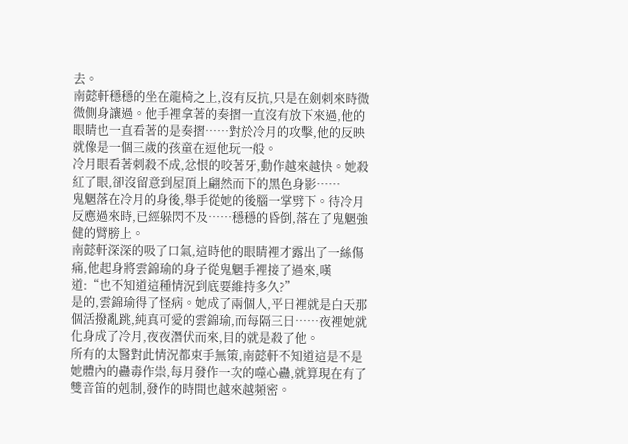去。
南懿軒穩穩的坐在龍椅之上,沒有反抗,只是在劍刺來時微微側身讓過。他手裡拿著的奏摺一直沒有放下來過,他的眼睛也一直看著的是奏摺……對於冷月的攻擊,他的反映就像是一個三歲的孩童在逗他玩一般。
冷月眼看著刺殺不成,忿恨的咬著牙,動作越來越快。她殺紅了眼,卻沒留意到屋頂上翩然而下的黑色身影……
鬼魍落在冷月的身後,舉手從她的後腦一掌劈下。待冷月反應過來時,已經躲閃不及……穩穩的昏倒,落在了鬼魍強健的臂膀上。
南懿軒深深的吸了口氣,這時他的眼睛裡才露出了一絲傷痛,他起身將雲錦瑜的身子從鬼魍手裡接了過來,嘆道:“也不知道這種情況到底要維持多久?”
是的,雲錦瑜得了怪病。她成了兩個人,平日裡就是白天那個活撥亂跳,純真可愛的雲錦瑜,而每隔三日……夜裡她就化身成了冷月,夜夜潛伏而來,目的就是殺了他。
所有的太醫對此情況都束手無策,南懿軒不知道這是不是她體內的蠱毒作祟,每月發作一次的噬心蠱,就算現在有了雙音笛的剋制,發作的時間也越來越頻密。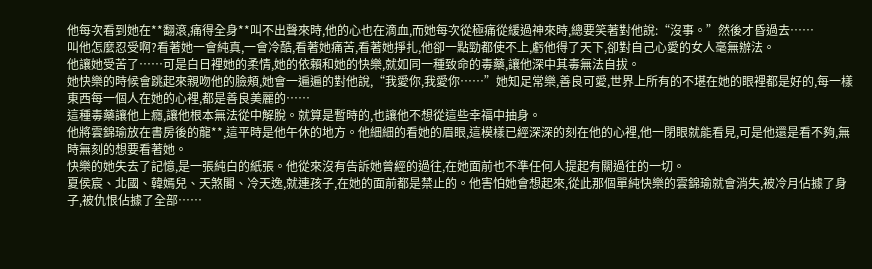他每次看到她在**翻滾,痛得全身**叫不出聲來時,他的心也在滴血,而她每次從極痛從緩過神來時,總要笑著對他說:“沒事。”然後才昏過去……
叫他怎麼忍受啊?看著她一會純真,一會冷酷,看著她痛苦,看著她掙扎,他卻一點勁都使不上,虧他得了天下,卻對自己心愛的女人毫無辦法。
他讓她受苦了……可是白日裡她的柔情,她的依賴和她的快樂,就如同一種致命的毒藥,讓他深中其毒無法自拔。
她快樂的時候會跳起來親吻他的臉頰,她會一遍遍的對他說,“我愛你,我愛你……”她知足常樂,善良可愛,世界上所有的不堪在她的眼裡都是好的,每一樣東西每一個人在她的心裡,都是善良美麗的……
這種毒藥讓他上癮,讓他根本無法從中解脫。就算是暫時的,也讓他不想從這些幸福中抽身。
他將雲錦瑜放在書房後的龍**,這平時是他午休的地方。他細細的看她的眉眼,這模樣已經深深的刻在他的心裡,他一閉眼就能看見,可是他還是看不夠,無時無刻的想要看著她。
快樂的她失去了記憶,是一張純白的紙張。他從來沒有告訴她曾經的過往,在她面前也不準任何人提起有關過往的一切。
夏侯宸、北國、韓嫣兒、天煞閣、冷天逸,就連孩子,在她的面前都是禁止的。他害怕她會想起來,從此那個單純快樂的雲錦瑜就會消失,被冷月佔據了身子,被仇恨佔據了全部……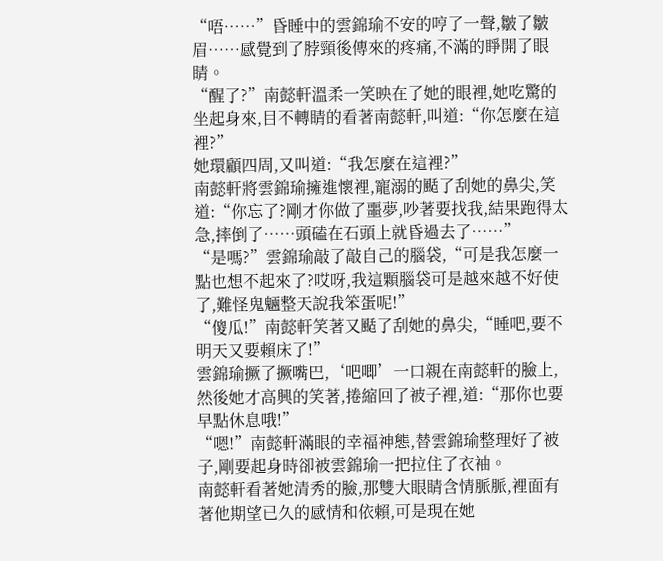“唔……”昏睡中的雲錦瑜不安的哼了一聲,皺了皺眉……感覺到了脖頸後傳來的疼痛,不滿的睜開了眼睛。
“醒了?”南懿軒溫柔一笑映在了她的眼裡,她吃驚的坐起身來,目不轉睛的看著南懿軒,叫道:“你怎麼在這裡?”
她環顧四周,又叫道:“我怎麼在這裡?”
南懿軒將雲錦瑜擁進懷裡,寵溺的颳了刮她的鼻尖,笑道:“你忘了?剛才你做了噩夢,吵著要找我,結果跑得太急,摔倒了……頭磕在石頭上就昏過去了……”
“是嗎?”雲錦瑜敲了敲自己的腦袋,“可是我怎麼一點也想不起來了?哎呀,我這顆腦袋可是越來越不好使了,難怪鬼魎整天說我笨蛋呢!”
“傻瓜!”南懿軒笑著又颳了刮她的鼻尖,“睡吧,要不明天又要賴床了!”
雲錦瑜撅了撅嘴巴,‘吧唧’一口親在南懿軒的臉上,然後她才高興的笑著,捲縮回了被子裡,道:“那你也要早點休息哦!”
“嗯!”南懿軒滿眼的幸福神態,替雲錦瑜整理好了被子,剛要起身時卻被雲錦瑜一把拉住了衣袖。
南懿軒看著她清秀的臉,那雙大眼睛含情脈脈,裡面有著他期望已久的感情和依賴,可是現在她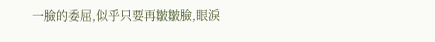一臉的委屈,似乎只要再皺皺臉,眼淚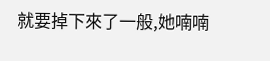就要掉下來了一般,她喃喃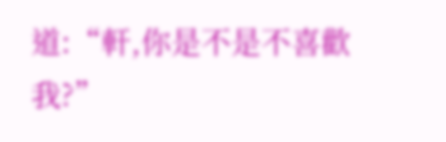道:“軒,你是不是不喜歡我?”